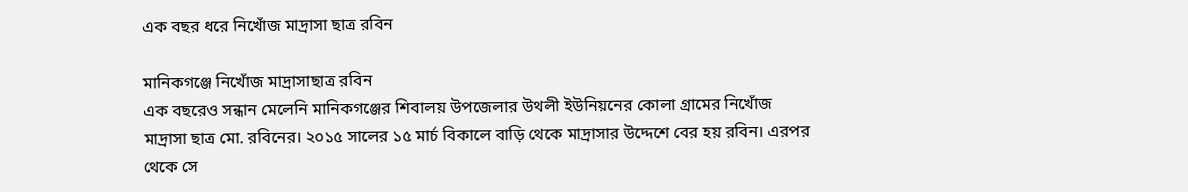এক বছর ধরে নিখোঁজ মাদ্রাসা ছাত্র রবিন

মানিকগঞ্জে নিখোঁজ মাদ্রাসাছাত্র রবিন
এক বছরেও সন্ধান মেলেনি মানিকগঞ্জের শিবালয় উপজেলার উথলী ইউনিয়নের কোলা গ্রামের নিখোঁজ মাদ্রাসা ছাত্র মো. রবিনের। ২০১৫ সালের ১৫ মার্চ বিকালে বাড়ি থেকে মাদ্রাসার উদ্দেশে বের হয় রবিন। এরপর থেকে সে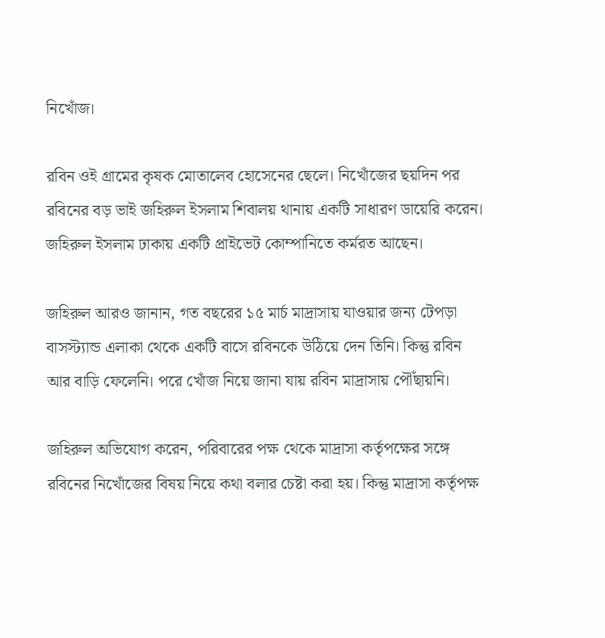নিখোঁজ।

রবিন ওই গ্রামের কৃষক মোতালেব হোসেনের ছেলে। নিখোঁজের ছয়দিন পর রবিনের বড় ভাই জহিরুল ইসলাম শিবালয় থানায় একটি সাধারণ ডায়েরি করেন। জহিরুল ইসলাম ঢাকায় একটি প্রাইভেট কোম্পানিতে কর্মরত আছেন।

জহিরুল আরও জানান, গত বছরের ১৫ মার্চ মাদ্রাসায় যাওয়ার জন্য টেপড়া বাসস্ট্যান্ড এলাকা থেকে একটি বাসে রবিনকে উঠিয়ে দেন তিনি। কিন্তু রবিন আর বাড়ি ফেলেনি। পরে খোঁজ নিয়ে জানা যায় রবিন মাদ্রাসায় পৌঁছায়নি।

জহিরুল অভিযোগ করেন, পরিবারের পক্ষ থেকে মাদ্রাসা কর্তৃপক্ষের সঙ্গে রবিনের নিখোঁজের বিষয় নিয়ে কথা বলার চেষ্টা করা হয়। কিন্তু মাদ্রাসা কর্তৃপক্ষ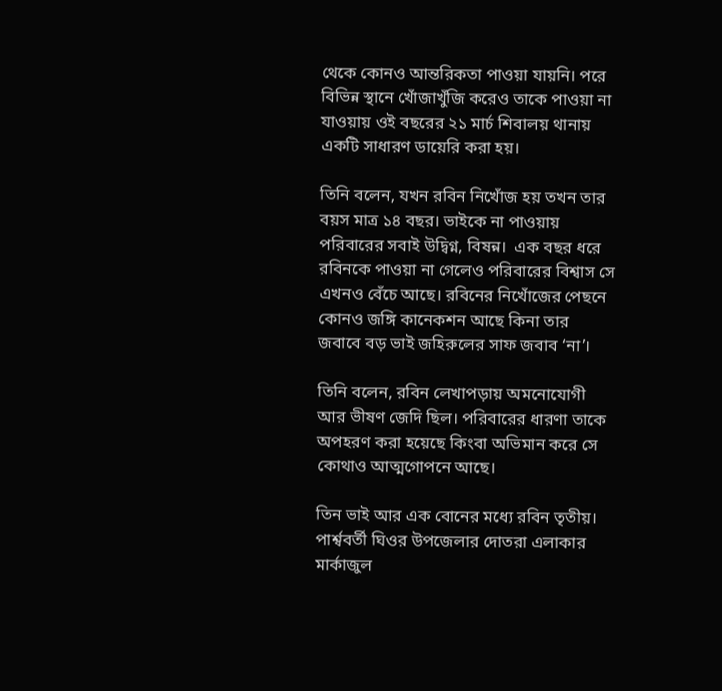থেকে কোনও আন্তরিকতা পাওয়া যায়নি। পরে বিভিন্ন স্থানে খোঁজাখুঁজি করেও তাকে পাওয়া না যাওয়ায় ওই বছরের ২১ মার্চ শিবালয় থানায় একটি সাধারণ ডায়েরি করা হয়।

তিনি বলেন, যখন রবিন নিখোঁজ হয় তখন তার বয়স মাত্র ১৪ বছর। ভাইকে না পাওয়ায় পরিবারের সবাই উদ্বিগ্ন, বিষন্ন।  এক বছর ধরে রবিনকে পাওয়া না গেলেও পরিবারের বিশ্বাস সে এখনও বেঁচে আছে। রবিনের নিখোঁজের পেছনে কোনও জঙ্গি কানেকশন আছে কিনা তার জবাবে বড় ভাই জহিরুলের সাফ জবাব ‘না’।

তিনি বলেন, রবিন লেখাপড়ায় অমনোযোগী আর ভীষণ জেদি ছিল। পরিবারের ধারণা তাকে অপহরণ করা হয়েছে কিংবা অভিমান করে সে কোথাও আত্মগোপনে আছে।

তিন ভাই আর এক বোনের মধ্যে রবিন তৃতীয়। পার্শ্ববর্তী ঘিওর উপজেলার দোতরা এলাকার মার্কাজুল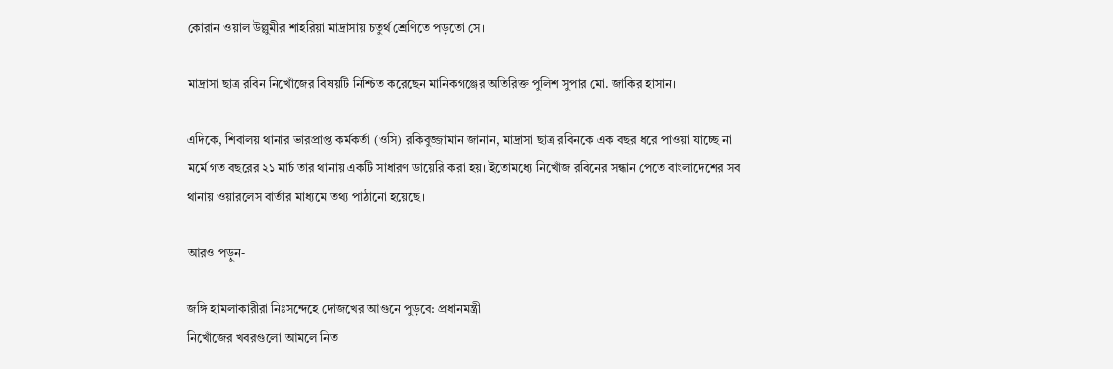কোরান ওয়াল উল্লুমীর শাহরিয়া মাদ্রাসায় চতুর্থ শ্রেণিতে পড়তো সে।

মাদ্রাসা ছাত্র রবিন নিখোঁজের বিষয়টি নিশ্চিত করেছেন মানিকগঞ্জের অতিরিক্ত পুলিশ সুপার মো. জাকির হাসান।

এদিকে, শিবালয় থানার ভারপ্রাপ্ত কর্মকর্তা (ওসি) রকিবুজ্জামান জানান, মাদ্রাসা ছাত্র রবিনকে এক বছর ধরে পাওয়া যাচ্ছে না মর্মে গত বছরের ২১ মার্চ তার থানায় একটি সাধারণ ডায়েরি করা হয়। ইতোমধ্যে নিখোঁজ রবিনের সন্ধান পেতে বাংলাদেশের সব থানায় ওয়ারলেস বার্তার মাধ্যমে তথ্য পাঠানো হয়েছে।

আরও পড়ুন-

জঙ্গি হামলাকারীরা নিঃসন্দেহে দোজখের আগুনে পুড়বে: প্রধানমন্ত্রী
নিখোঁজের খবরগুলো আমলে নিত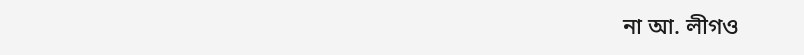না আ. লীগও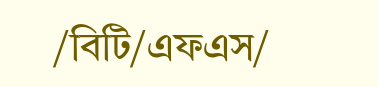/বিটি/এফএস/